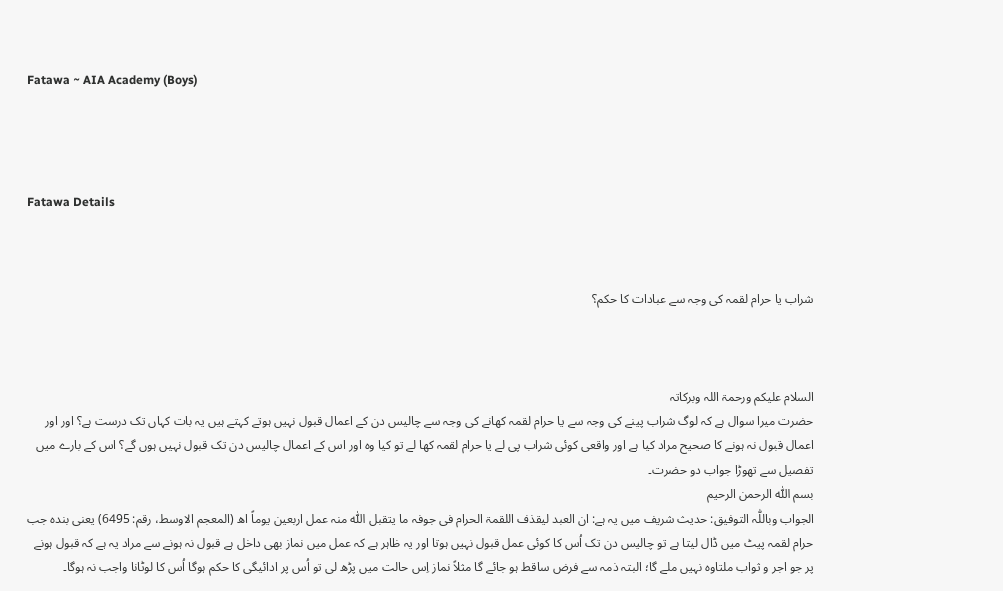Fatawa ~ AIA Academy (Boys)




Fatawa Details



شراب یا حرام لقمہ کی وجہ سے عبادات کا حکم؟



السلام علیکم ورحمۃ اللہ وبرکاتہ
حضرت میرا سوال ہے کہ لوگ شراب پینے کی وجہ سے یا حرام لقمہ کھانے کی وجہ سے چالیس دن کے اعمال قبول نہیں ہوتے کہتے ہیں یہ بات کہاں تک درست ہے؟ اور اور اعمال قبول نہ ہونے کا صحیح مراد کیا ہے اور واقعی کوئی شراب پی لے یا حرام لقمہ کھا لے تو کیا وہ اور اس کے اعمال چالیس دن تک قبول نہیں ہوں گے؟ اس کے بارے میں تفصیل سے تھوڑا جواب دو حضرت۔
بسم اللّٰہ الرحمن الرحیم
الجواب وباللّٰہ التوفیق: حدیث شریف میں یہ ہے: ان العبد لیقذف اللقمۃ الحرام فی جوفہ ما یتقبل اللّٰہ منہ عمل اربعین یوماً اھ (المعجم الاوسط، رقم: 6495) یعنی بندہ جب حرام لقمہ پیٹ میں ڈال لیتا ہے تو چالیس دن تک اُس کا کوئی عمل قبول نہیں ہوتا اور یہ ظاہر ہے کہ عمل میں نماز بھی داخل ہے قبول نہ ہونے سے مراد یہ ہے کہ قبول ہونے پر جو اجر و ثواب ملتاوہ نہیں ملے گا؛ البتہ ذمہ سے فرض ساقط ہو جائے گا مثلاً نماز اِس حالت میں پڑھ لی تو اُس پر ادائیگی کا حکم ہوگا اُس کا لوٹانا واجب نہ ہوگا۔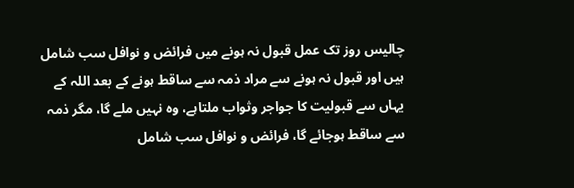چالیس روز تک عمل قبول نہ ہونے میں فرائض و نوافل سب شامل ہیں اور قبول نہ ہونے سے مراد ذمہ سے ساقط ہونے کے بعد اللہ کے یہاں سے قبولیت کا جواجر وثواب ملتاہے، وہ نہیں ملے گا، مگر ذمہ سے ساقط ہوجائے گا، فرائض و نوافل سب شامل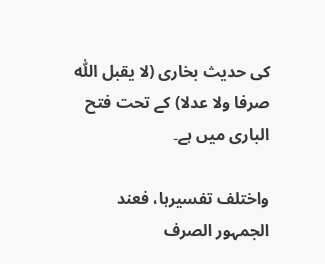کی حدیث بخاری (لا یقبل اللّٰہ صرفا ولا عدلا) کے تحت فتح الباری میں ہے۔

واختلف تفسیرہا، فعند الجمہور الصرف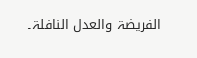الفریضۃ والعدل النافلۃ۔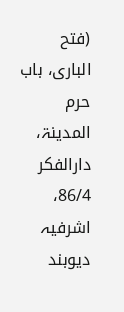(فتح الباری، باب حرم المدینۃ، دارالفکر 86/4، اشرفیہ دیوبند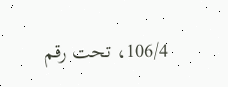106/4، تحت رقم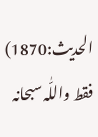الحدیث:1870) فقط واللّٰہ سبحانہ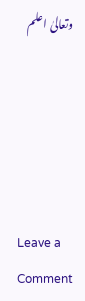وتعالیٰ اعلم





Leave a Comment